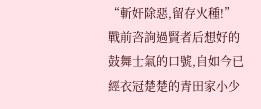“斬奸除惡,留存火種!”戰前咨詢過賢者后想好的鼓舞士氣的口號,自如今已經衣冠楚楚的青田家小少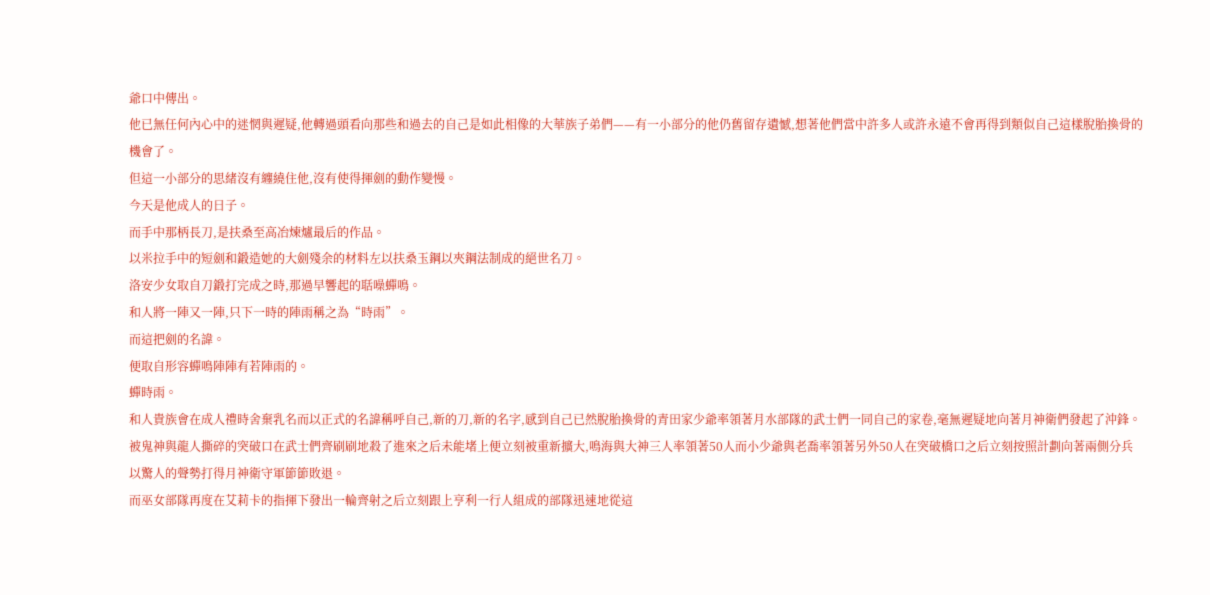爺口中傳出。
他已無任何內心中的迷惘與遲疑,他轉過頭看向那些和過去的自己是如此相像的大華族子弟們——有一小部分的他仍舊留存遺憾,想著他們當中許多人或許永遠不會再得到類似自己這樣脫胎換骨的機會了。
但這一小部分的思緒沒有纏繞住他,沒有使得揮劍的動作變慢。
今天是他成人的日子。
而手中那柄長刀,是扶桑至高冶煉爐最后的作品。
以米拉手中的短劍和鍛造她的大劍殘余的材料左以扶桑玉鋼以夾鋼法制成的絕世名刀。
洛安少女取自刀鍛打完成之時,那過早響起的聒噪蟬鳴。
和人將一陣又一陣,只下一時的陣雨稱之為“時雨”。
而這把劍的名諱。
便取自形容蟬鳴陣陣有若陣雨的。
蟬時雨。
和人貴族會在成人禮時舍棄乳名而以正式的名諱稱呼自己,新的刀,新的名字,感到自己已然脫胎換骨的青田家少爺率領著月水部隊的武士們一同自己的家卷,毫無遲疑地向著月神衛們發起了沖鋒。
被鬼神與龍人撕碎的突破口在武士們齊刷刷地殺了進來之后未能堵上便立刻被重新擴大,鳴海與大神三人率領著50人而小少爺與老喬率領著另外50人在突破橋口之后立刻按照計劃向著兩側分兵以驚人的聲勢打得月神衛守軍節節敗退。
而巫女部隊再度在艾莉卡的指揮下發出一輪齊射之后立刻跟上亨利一行人組成的部隊迅速地從這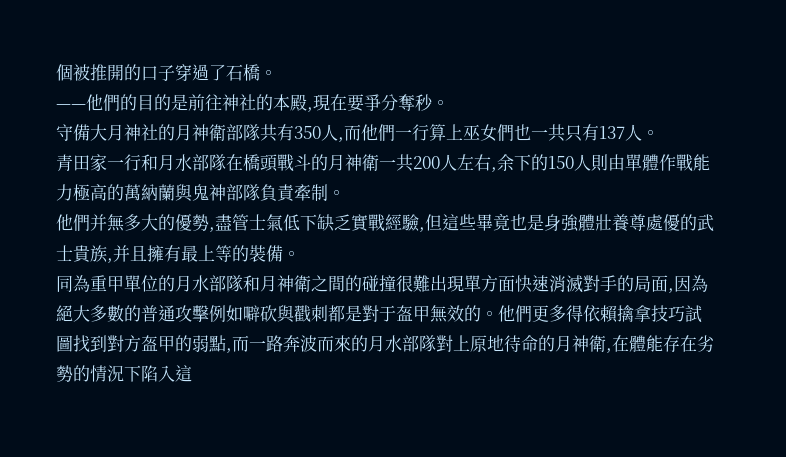個被推開的口子穿過了石橋。
——他們的目的是前往神社的本殿,現在要爭分奪秒。
守備大月神社的月神衛部隊共有350人,而他們一行算上巫女們也一共只有137人。
青田家一行和月水部隊在橋頭戰斗的月神衛一共200人左右,余下的150人則由單體作戰能力極高的萬納蘭與鬼神部隊負責牽制。
他們并無多大的優勢,盡管士氣低下缺乏實戰經驗,但這些畢竟也是身強體壯養尊處優的武士貴族,并且擁有最上等的裝備。
同為重甲單位的月水部隊和月神衛之間的碰撞很難出現單方面快速消滅對手的局面,因為絕大多數的普通攻擊例如噼砍與戳刺都是對于盔甲無效的。他們更多得依賴擒拿技巧試圖找到對方盔甲的弱點,而一路奔波而來的月水部隊對上原地待命的月神衛,在體能存在劣勢的情況下陷入這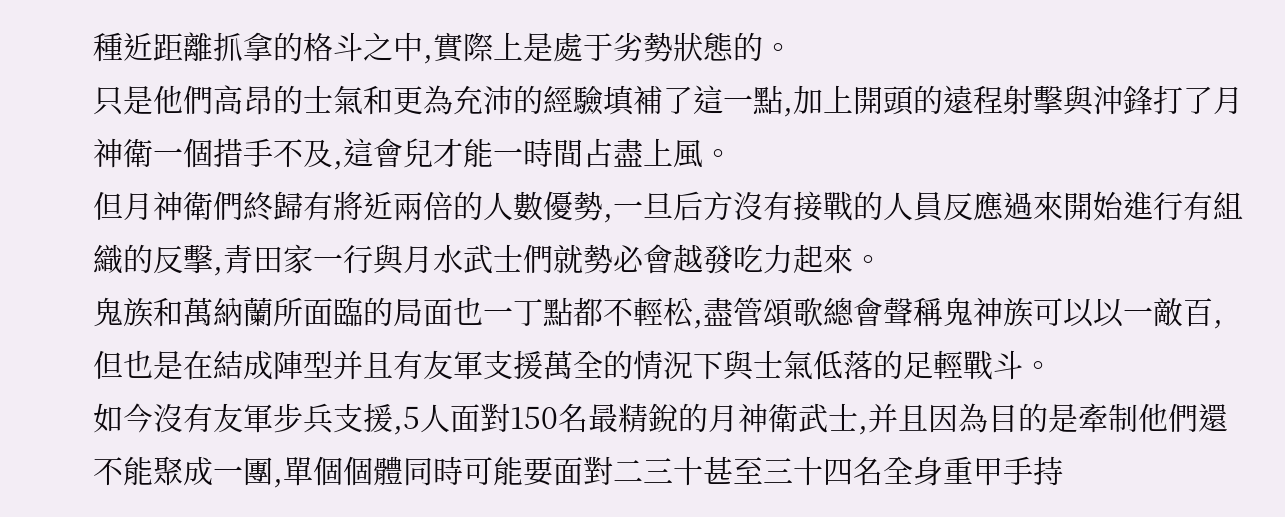種近距離抓拿的格斗之中,實際上是處于劣勢狀態的。
只是他們高昂的士氣和更為充沛的經驗填補了這一點,加上開頭的遠程射擊與沖鋒打了月神衛一個措手不及,這會兒才能一時間占盡上風。
但月神衛們終歸有將近兩倍的人數優勢,一旦后方沒有接戰的人員反應過來開始進行有組織的反擊,青田家一行與月水武士們就勢必會越發吃力起來。
鬼族和萬納蘭所面臨的局面也一丁點都不輕松,盡管頌歌總會聲稱鬼神族可以以一敵百,但也是在結成陣型并且有友軍支援萬全的情況下與士氣低落的足輕戰斗。
如今沒有友軍步兵支援,5人面對150名最精銳的月神衛武士,并且因為目的是牽制他們還不能聚成一團,單個個體同時可能要面對二三十甚至三十四名全身重甲手持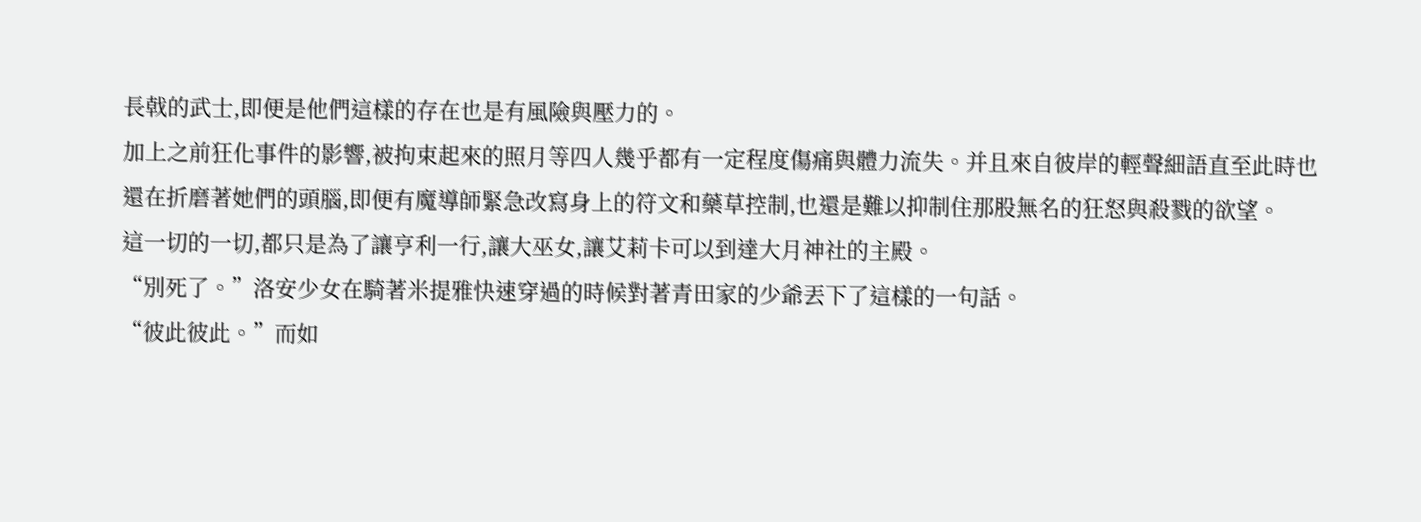長戟的武士,即便是他們這樣的存在也是有風險與壓力的。
加上之前狂化事件的影響,被拘束起來的照月等四人幾乎都有一定程度傷痛與體力流失。并且來自彼岸的輕聲細語直至此時也還在折磨著她們的頭腦,即便有魔導師緊急改寫身上的符文和藥草控制,也還是難以抑制住那股無名的狂怒與殺戮的欲望。
這一切的一切,都只是為了讓亨利一行,讓大巫女,讓艾莉卡可以到達大月神社的主殿。
“別死了。”洛安少女在騎著米提雅快速穿過的時候對著青田家的少爺丟下了這樣的一句話。
“彼此彼此。”而如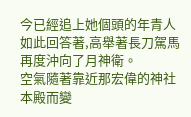今已經追上她個頭的年青人如此回答著,高舉著長刀駕馬再度沖向了月神衛。
空氣隨著靠近那宏偉的神社本殿而變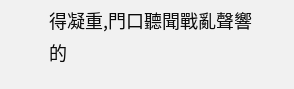得凝重,門口聽聞戰亂聲響的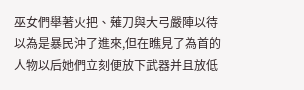巫女們舉著火把、薙刀與大弓嚴陣以待以為是暴民沖了進來,但在瞧見了為首的人物以后她們立刻便放下武器并且放低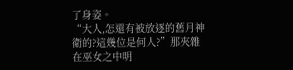了身姿。
“大人,怎還有被放逐的舊月神衛的?這幾位是何人?”那夾雜在巫女之中明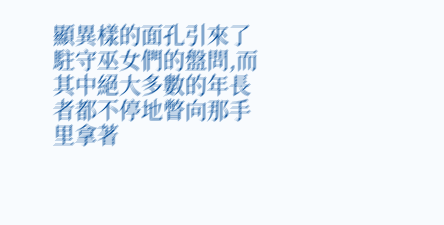顯異樣的面孔引來了駐守巫女們的盤問,而其中絕大多數的年長者都不停地瞥向那手里拿著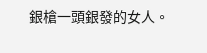銀槍一頭銀發的女人。